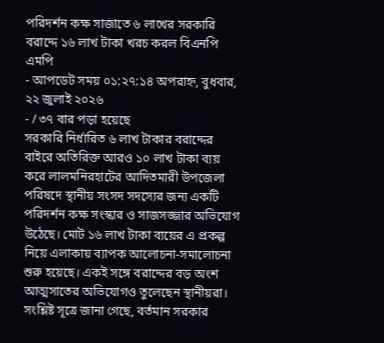পরিদর্শন কক্ষ সাজাতে ৬ লাখের সরকারি বরাদ্দে ১৬ লাখ টাকা খরচ করল বিএনপি এমপি
- আপডেট সময় ০১:২৭:১৪ অপরাহ্ন, বুধবার, ২২ জুলাই ২০২৬
- / ৩৭ বার পড়া হয়েছে
সরকারি নির্ধারিত ৬ লাখ টাকার বরাদ্দের বাইরে অতিরিক্ত আরও ১০ লাখ টাকা ব্যয় করে লালমনিরহাটের আদিতমারী উপজেলা পরিষদে স্থানীয় সংসদ সদস্যের জন্য একটি পরিদর্শন কক্ষ সংস্কার ও সাজসজ্জার অভিযোগ উঠেছে। মোট ১৬ লাখ টাকা ব্যয়ের এ প্রকল্প নিয়ে এলাকায় ব্যাপক আলোচনা-সমালোচনা শুরু হয়েছে। একই সঙ্গে বরাদ্দের বড় অংশ আত্মসাতের অভিযোগও তুলেছেন স্থানীয়রা।
সংশ্লিষ্ট সূত্রে জানা গেছে, বর্তমান সরকার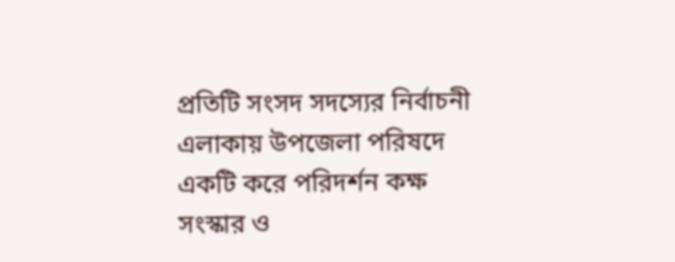প্রতিটি সংসদ সদস্যের নির্বাচনী এলাকায় উপজেলা পরিষদে একটি করে পরিদর্শন কক্ষ সংস্কার ও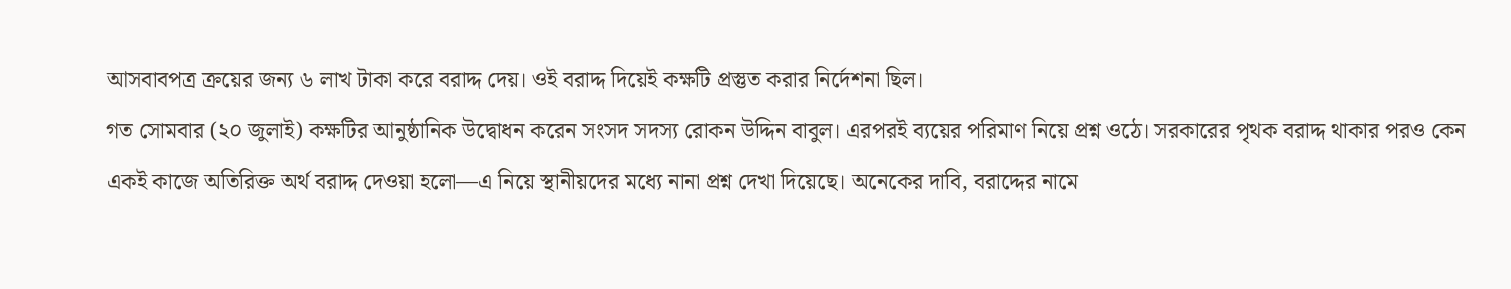আসবাবপত্র ক্রয়ের জন্য ৬ লাখ টাকা করে বরাদ্দ দেয়। ওই বরাদ্দ দিয়েই কক্ষটি প্রস্তুত করার নির্দেশনা ছিল।
গত সোমবার (২০ জুলাই) কক্ষটির আনুষ্ঠানিক উদ্বোধন করেন সংসদ সদস্য রোকন উদ্দিন বাবুল। এরপরই ব্যয়ের পরিমাণ নিয়ে প্রশ্ন ওঠে। সরকারের পৃথক বরাদ্দ থাকার পরও কেন একই কাজে অতিরিক্ত অর্থ বরাদ্দ দেওয়া হলো—এ নিয়ে স্থানীয়দের মধ্যে নানা প্রশ্ন দেখা দিয়েছে। অনেকের দাবি, বরাদ্দের নামে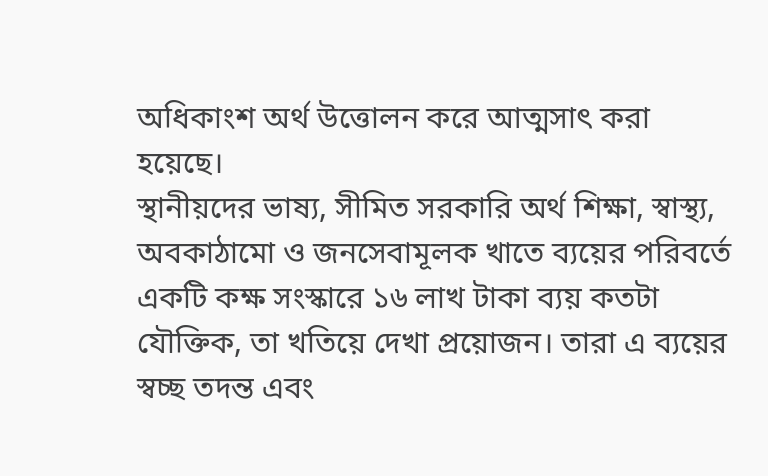অধিকাংশ অর্থ উত্তোলন করে আত্মসাৎ করা হয়েছে।
স্থানীয়দের ভাষ্য, সীমিত সরকারি অর্থ শিক্ষা, স্বাস্থ্য, অবকাঠামো ও জনসেবামূলক খাতে ব্যয়ের পরিবর্তে একটি কক্ষ সংস্কারে ১৬ লাখ টাকা ব্যয় কতটা যৌক্তিক, তা খতিয়ে দেখা প্রয়োজন। তারা এ ব্যয়ের স্বচ্ছ তদন্ত এবং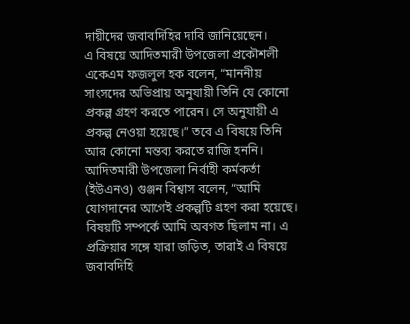দায়ীদের জবাবদিহির দাবি জানিয়েছেন।
এ বিষয়ে আদিতমারী উপজেলা প্রকৌশলী একেএম ফজলুল হক বলেন, “মাননীয় সাংসদের অভিপ্রায় অনুযায়ী তিনি যে কোনো প্রকল্প গ্রহণ করতে পারেন। সে অনুযায়ী এ প্রকল্প নেওয়া হয়েছে।” তবে এ বিষয়ে তিনি আর কোনো মন্তব্য করতে রাজি হননি।
আদিতমারী উপজেলা নির্বাহী কর্মকর্তা (ইউএনও) গুঞ্জন বিশ্বাস বলেন, “আমি যোগদানের আগেই প্রকল্পটি গ্রহণ করা হয়েছে। বিষয়টি সম্পর্কে আমি অবগত ছিলাম না। এ প্রক্রিয়ার সঙ্গে যারা জড়িত, তারাই এ বিষয়ে জবাবদিহি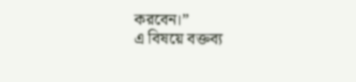করবেন।”
এ বিষয়ে বক্তব্য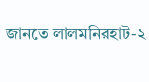জানতে লালমনিরহাট-২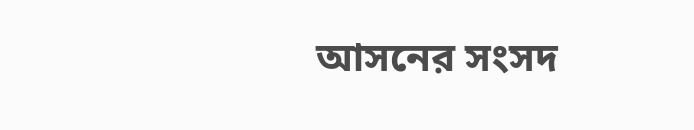আসনের সংসদ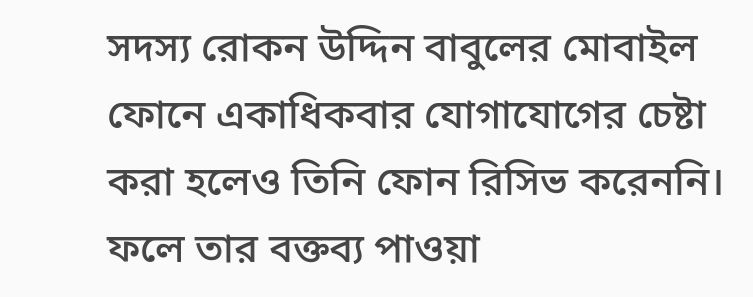সদস্য রোকন উদ্দিন বাবুলের মোবাইল ফোনে একাধিকবার যোগাযোগের চেষ্টা করা হলেও তিনি ফোন রিসিভ করেননি। ফলে তার বক্তব্য পাওয়া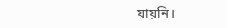যায়নি।